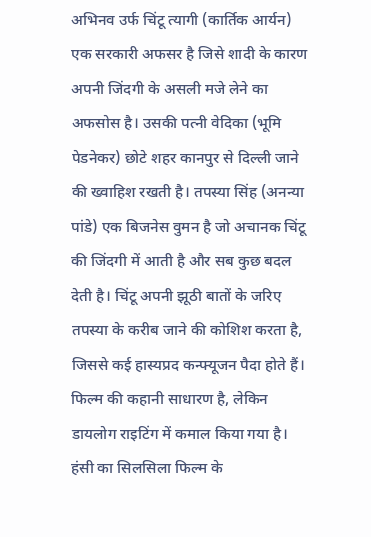अभिनव उर्फ चिंटू त्यागी (कार्तिक आर्यन) एक सरकारी अफसर है जिसे शादी के कारण अपनी जिंदगी के असली मजे लेने का अफसोस है। उसकी पत्नी वेदिका (भूमि पेडनेकर) छोटे शहर कानपुर से दिल्ली जाने की ख्वाहिश रखती है। तपस्या सिंह (अनन्या पांडे) एक बिजनेस वुमन है जो अचानक चिंटू की जिंदगी में आती है और सब कुछ बदल देती है। चिंटू अपनी झूठी बातों के जरिए तपस्या के करीब जाने की कोशिश करता है, जिससे कई हास्यप्रद कन्फ्यूजन पैदा होते हैं। फिल्म की कहानी साधारण है, लेकिन डायलोग राइटिंग में कमाल किया गया है। हंसी का सिलसिला फिल्म के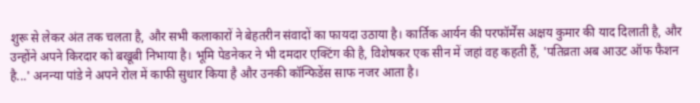शुरू से लेकर अंत तक चलता है, और सभी कलाकारों ने बेहतरीन संवादों का फायदा उठाया है। कार्तिक आर्यन की परफॉर्मेंस अक्षय कुमार की याद दिलाती है, और उन्होंने अपने किरदार को बखूबी निभाया है। भूमि पेडनेकर ने भी दमदार एक्टिंग की है, विशेषकर एक सीन में जहां वह कहती हैं, 'पतिव्रता अब आउट ऑफ फैशन है...' अनन्या पांडे ने अपने रोल में काफी सुधार किया है और उनकी कॉन्फिडेंस साफ नजर आता है।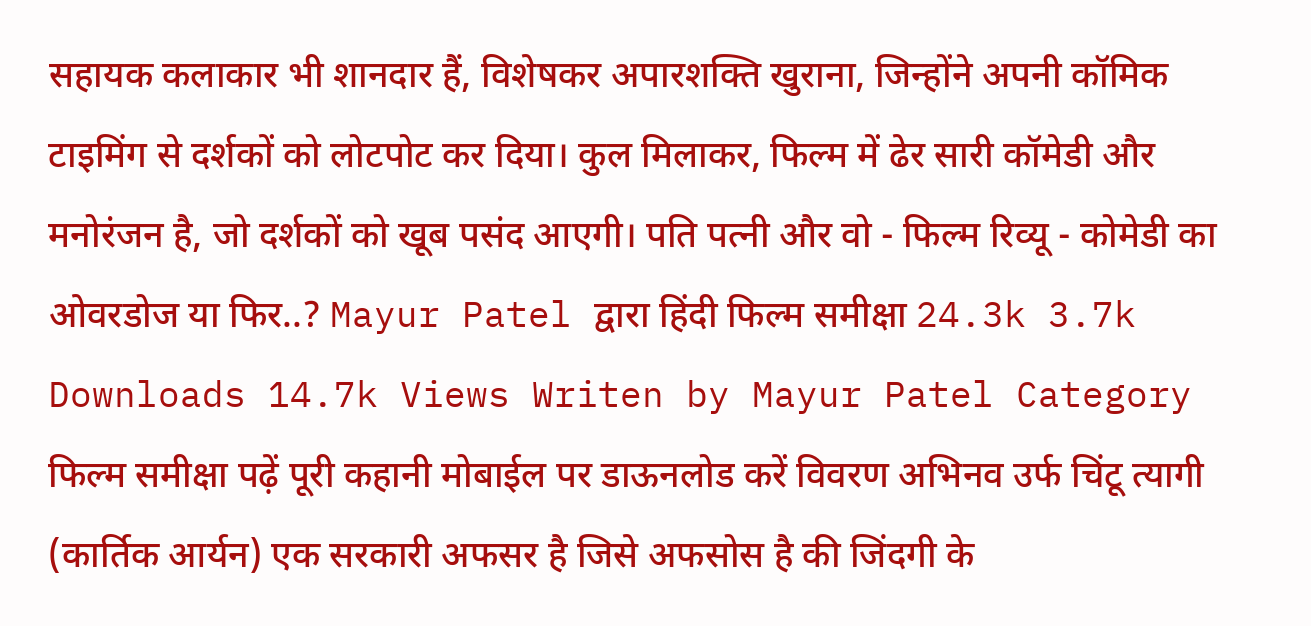सहायक कलाकार भी शानदार हैं, विशेषकर अपारशक्ति खुराना, जिन्होंने अपनी कॉमिक टाइमिंग से दर्शकों को लोटपोट कर दिया। कुल मिलाकर, फिल्म में ढेर सारी कॉमेडी और मनोरंजन है, जो दर्शकों को खूब पसंद आएगी। पति पत्नी और वो - फिल्म रिव्यू - कोमेडी का ओवरडोज या फिर..? Mayur Patel द्वारा हिंदी फिल्म समीक्षा 24.3k 3.7k Downloads 14.7k Views Writen by Mayur Patel Category फिल्म समीक्षा पढ़ें पूरी कहानी मोबाईल पर डाऊनलोड करें विवरण अभिनव उर्फ चिंटू त्यागी (कार्तिक आर्यन) एक सरकारी अफसर है जिसे अफसोस है की जिंदगी के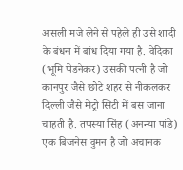असली मजे लेने से पहेले ही उसे शादी के बंधन में बांध दिया गया है. वेदिका (भूमि पेडनेकर) उसकी पत्नी है जो कानपुर जैसे छोटे शहर से नीकलकर दिल्ली जैसे मेट्रो सिटी में बस जाना चाहती है. तपस्या सिंह (अनन्या पांडे) एक बिजनेस वुमन है जो अचानक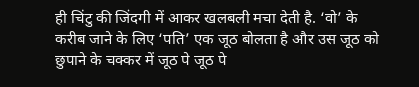ही चिंटु की जिंदगी में आकर खलबली मचा देती है. ‘वो’ के करीब जाने के लिए ‘पति’ एक जूठ बोलता है और उस जूठ को छुपाने के चक्कर में जूठ पे जूठ पे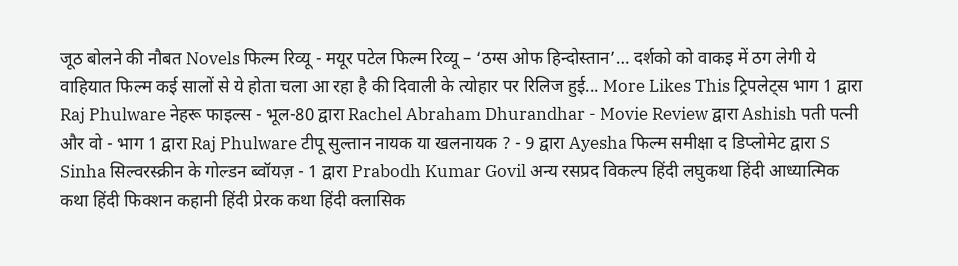जूठ बोलने की नौबत Novels फिल्म रिव्यू - मयूर पटेल फिल्म रिव्यू – ‘ठग्स ओफ हिन्दोस्तान’… दर्शको को वाकइ में ठग लेगी ये वाहियात फिल्म कई सालों से ये होता चला आ रहा है की दिवाली के त्योहार पर रिलिज हुई... More Likes This ट्रिपलेट्स भाग 1 द्वारा Raj Phulware नेहरू फाइल्स - भूल-80 द्वारा Rachel Abraham Dhurandhar - Movie Review द्वारा Ashish पती पत्नी और वो - भाग 1 द्वारा Raj Phulware टीपू सुल्तान नायक या खलनायक ? - 9 द्वारा Ayesha फिल्म समीक्षा द डिप्लोमेट द्वारा S Sinha सिल्वरस्क्रीन के गोल्डन ब्वॉयज़ - 1 द्वारा Prabodh Kumar Govil अन्य रसप्रद विकल्प हिंदी लघुकथा हिंदी आध्यात्मिक कथा हिंदी फिक्शन कहानी हिंदी प्रेरक कथा हिंदी क्लासिक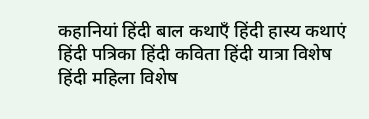कहानियां हिंदी बाल कथाएँ हिंदी हास्य कथाएं हिंदी पत्रिका हिंदी कविता हिंदी यात्रा विशेष हिंदी महिला विशेष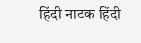हिंदी नाटक हिंदी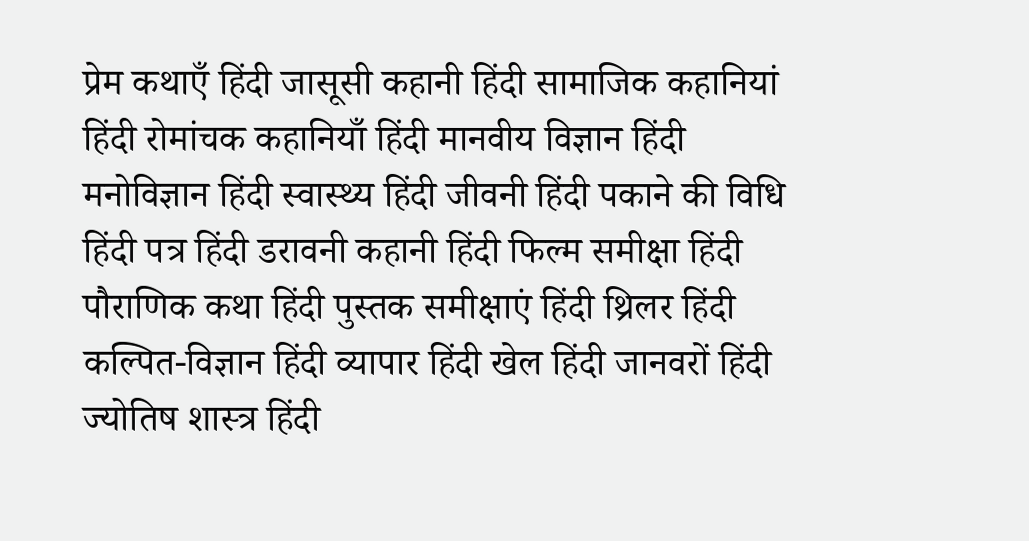प्रेम कथाएँ हिंदी जासूसी कहानी हिंदी सामाजिक कहानियां हिंदी रोमांचक कहानियाँ हिंदी मानवीय विज्ञान हिंदी मनोविज्ञान हिंदी स्वास्थ्य हिंदी जीवनी हिंदी पकाने की विधि हिंदी पत्र हिंदी डरावनी कहानी हिंदी फिल्म समीक्षा हिंदी पौराणिक कथा हिंदी पुस्तक समीक्षाएं हिंदी थ्रिलर हिंदी कल्पित-विज्ञान हिंदी व्यापार हिंदी खेल हिंदी जानवरों हिंदी ज्योतिष शास्त्र हिंदी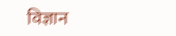विज्ञान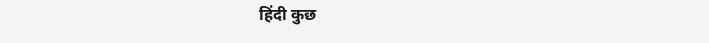हिंदी कुछ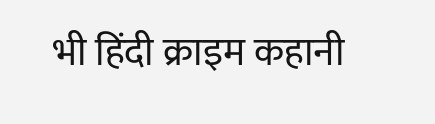भी हिंदी क्राइम कहानी